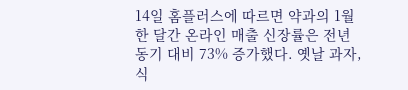14일 홈플러스에 따르면 약과의 1월 한 달간 온라인 매출 신장률은 전년 동기 대비 73% 증가했다. 옛날 과자, 식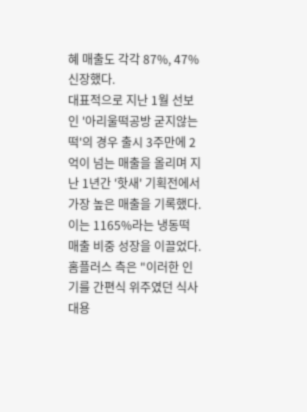혜 매출도 각각 87%, 47% 신장했다.
대표적으로 지난 1월 선보인 '아리울떡공방 굳지않는 떡'의 경우 출시 3주만에 2억이 넘는 매출을 올리며 지난 1년간 '핫새' 기획전에서 가장 높은 매출을 기록했다. 이는 1165%라는 냉동떡 매출 비중 성장을 이끌었다.
홈플러스 측은 "이러한 인기를 간편식 위주였던 식사 대용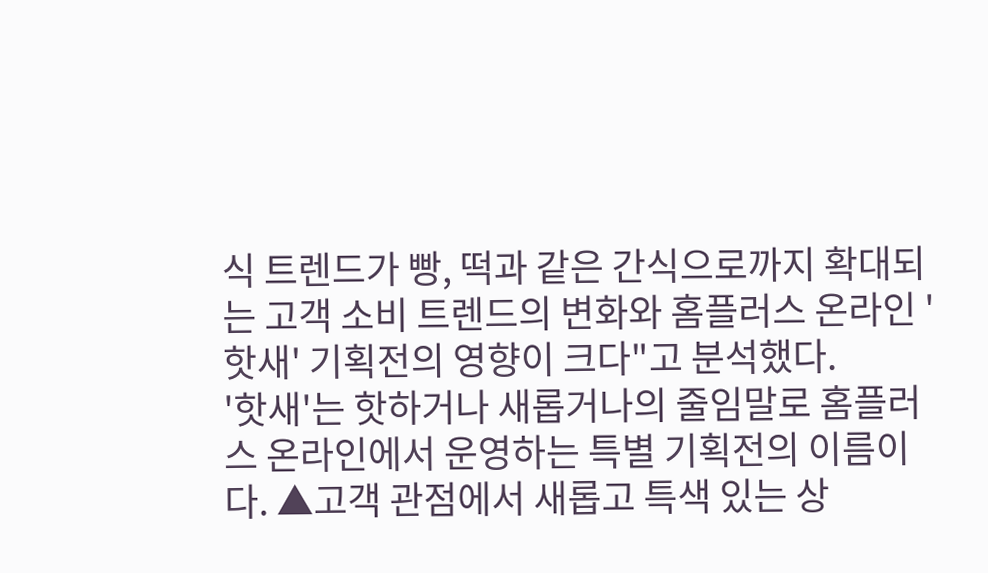식 트렌드가 빵, 떡과 같은 간식으로까지 확대되는 고객 소비 트렌드의 변화와 홈플러스 온라인 '핫새' 기획전의 영향이 크다"고 분석했다.
'핫새'는 핫하거나 새롭거나의 줄임말로 홈플러스 온라인에서 운영하는 특별 기획전의 이름이다. ▲고객 관점에서 새롭고 특색 있는 상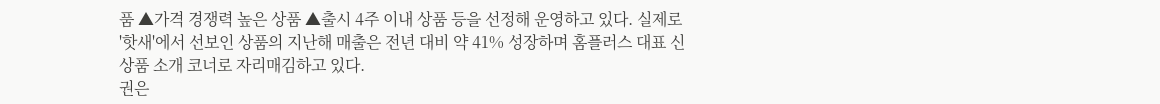품 ▲가격 경쟁력 높은 상품 ▲출시 4주 이내 상품 등을 선정해 운영하고 있다. 실제로 '핫새'에서 선보인 상품의 지난해 매출은 전년 대비 약 41% 성장하며 홈플러스 대표 신상품 소개 코너로 자리매김하고 있다.
권은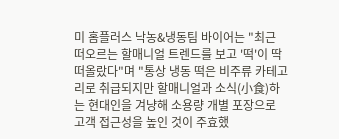미 홈플러스 낙농&냉동팀 바이어는 "최근 떠오르는 할매니얼 트렌드를 보고 '떡'이 딱 떠올랐다"며 "통상 냉동 떡은 비주류 카테고리로 취급되지만 할매니얼과 소식(小食)하는 현대인을 겨냥해 소용량 개별 포장으로 고객 접근성을 높인 것이 주효했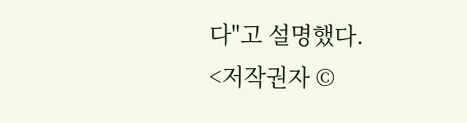다"고 설명했다.
<저작권자 ©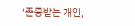‘존중받는 개인,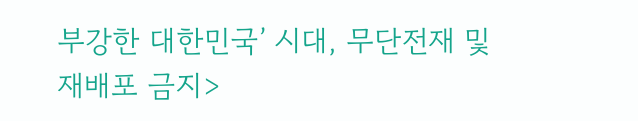부강한 대한민국’ 시대, 무단전재 및 재배포 금지>